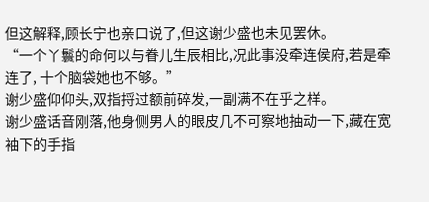但这解释,顾长宁也亲口说了,但这谢少盛也未见罢休。
“一个丫鬟的命何以与眷儿生辰相比,况此事没牵连侯府,若是牵连了, 十个脑袋她也不够。”
谢少盛仰仰头,双指捋过额前碎发,一副满不在乎之样。
谢少盛话音刚落,他身侧男人的眼皮几不可察地抽动一下,藏在宽袖下的手指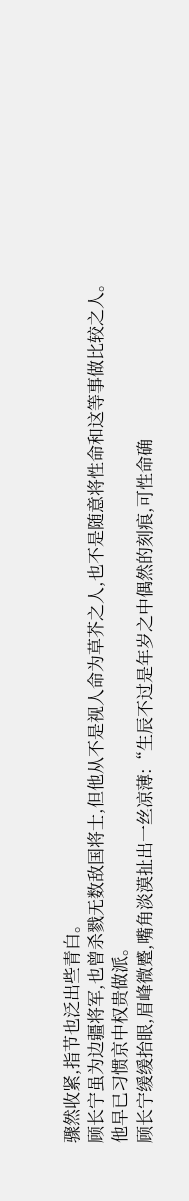骤然收紧,指节也泛出些青白。
顾长宁虽为边疆将军,也曾杀戮无数敌国将士,但他从不是视人命为草芥之人,也不是随意将性命和这等事做比较之人。
他早已习惯京中权贵做派。
顾长宁缓缓抬眼,眉峰微蹙,嘴角淡漠扯出一丝凉薄:“生辰不过是年岁之中偶然的刻痕,可性命确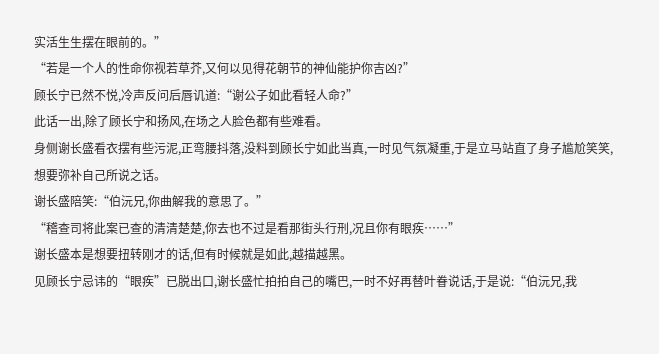实活生生摆在眼前的。”
“若是一个人的性命你视若草芥,又何以见得花朝节的神仙能护你吉凶?”
顾长宁已然不悦,冷声反问后唇讥道:“谢公子如此看轻人命?”
此话一出,除了顾长宁和扬风,在场之人脸色都有些难看。
身侧谢长盛看衣摆有些污泥,正弯腰抖落,没料到顾长宁如此当真,一时见气氛凝重,于是立马站直了身子尴尬笑笑,想要弥补自己所说之话。
谢长盛陪笑:“伯沅兄,你曲解我的意思了。”
“稽查司将此案已查的清清楚楚,你去也不过是看那街头行刑,况且你有眼疾……”
谢长盛本是想要扭转刚才的话,但有时候就是如此,越描越黑。
见顾长宁忌讳的“眼疾”已脱出口,谢长盛忙拍拍自己的嘴巴,一时不好再替叶眷说话,于是说:“伯沅兄,我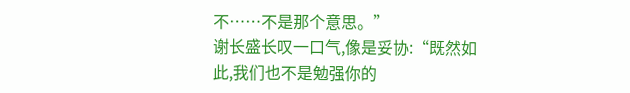不……不是那个意思。”
谢长盛长叹一口气,像是妥协:“既然如此,我们也不是勉强你的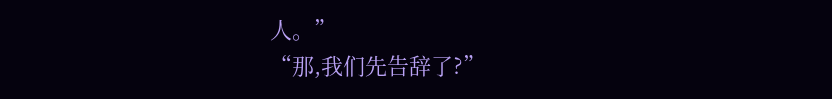人。”
“那,我们先告辞了?”